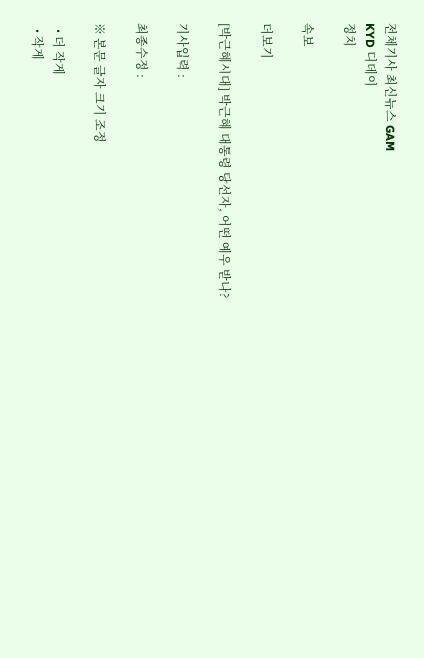전체기사 최신뉴스 GAM
KYD 디데이
정치

속보

더보기

[박근혜시대] 박근혜 대통령 당선자, 어떤 예우 받나?

기사입력 :

최종수정 :

※ 본문 글자 크기 조정

  • 더 작게
  • 작게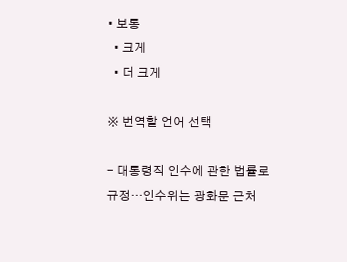• 보통
  • 크게
  • 더 크게

※ 번역할 언어 선택

- 대통령직 인수에 관한 법률로 규정…인수위는 광화문 근처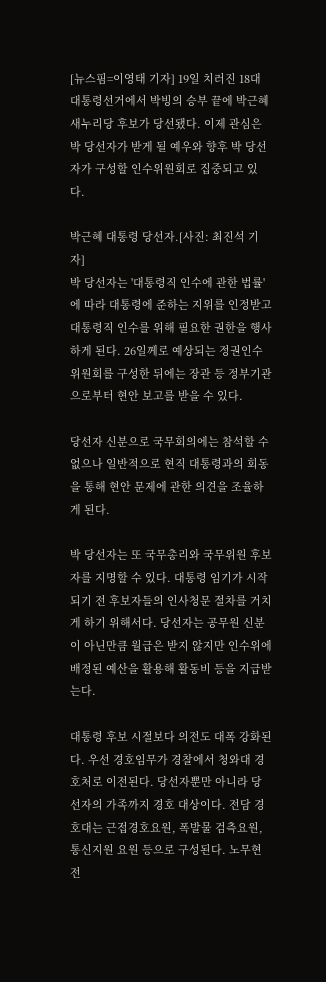[뉴스핌=이영태 기자] 19일 치러진 18대 대통령선거에서 박빙의 승부 끝에 박근혜 새누리당 후보가 당선됐다. 이제 관심은 박 당선자가 받게 될 예우와 향후 박 당선자가 구성할 인수위원회로 집중되고 있다.

박근혜 대통령 당선자.[사진: 최진석 기자]
박 당선자는 '대통령직 인수에 관한 법률'에 따라 대통령에 준하는 지위를 인정받고 대통령직 인수를 위해 필요한 권한을 행사하게 된다. 26일께로 예상되는 정권인수위원회를 구성한 뒤에는 장관 등 정부기관으로부터 현안 보고를 받을 수 있다.

당선자 신분으로 국무회의에는 참석할 수 없으나 일반적으로 현직 대통령과의 회동을 통해 현안 문제에 관한 의견을 조율하게 된다.

박 당선자는 또 국무총리와 국무위원 후보자를 지명할 수 있다. 대통령 임기가 시작되기 전 후보자들의 인사청문 절차를 거치게 하기 위해서다. 당선자는 공무원 신분이 아닌만큼 월급은 받지 않지만 인수위에 배정된 예산을 활용해 활동비 등을 지급받는다.

대통령 후보 시절보다 의전도 대폭 강화된다. 우선 경호임무가 경찰에서 청와대 경호처로 이전된다. 당선자뿐만 아니라 당선자의 가족까지 경호 대상이다. 전담 경호대는 근접경호요원, 폭발물 검측요원, 통신지원 요원 등으로 구성된다. 노무현 전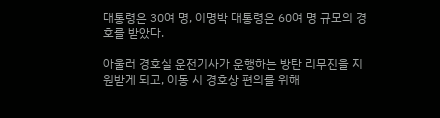대통령은 30여 명, 이명박 대통령은 60여 명 규모의 경호를 받았다.

아울러 경호실 운전기사가 운행하는 방탄 리무진을 지원받게 되고, 이동 시 경호상 편의를 위해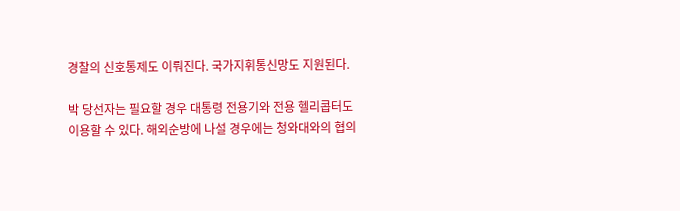경찰의 신호통제도 이뤄진다. 국가지휘통신망도 지원된다.

박 당선자는 필요할 경우 대통령 전용기와 전용 헬리콥터도 이용할 수 있다. 해외순방에 나설 경우에는 청와대와의 협의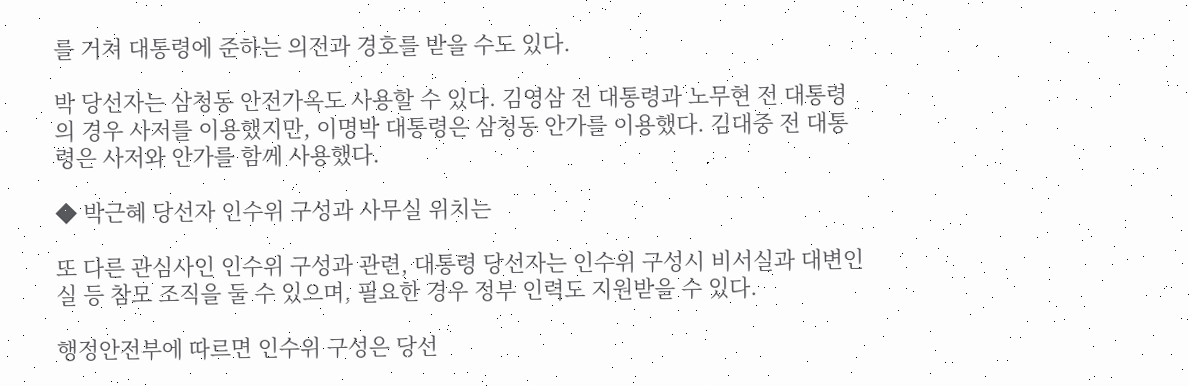를 거쳐 대통령에 준하는 의전과 경호를 받을 수도 있다.

박 당선자는 삼청동 안전가옥도 사용할 수 있다. 김영삼 전 대통령과 노무현 전 대통령의 경우 사저를 이용했지만, 이명박 대통령은 삼청동 안가를 이용했다. 김대중 전 대통령은 사저와 안가를 함께 사용했다.

◆ 박근혜 당선자 인수위 구성과 사무실 위치는

또 다른 관심사인 인수위 구성과 관련, 대통령 당선자는 인수위 구성시 비서실과 대변인실 등 참모 조직을 둘 수 있으며, 필요한 경우 정부 인력도 지원받을 수 있다.

행정안전부에 따르면 인수위 구성은 당선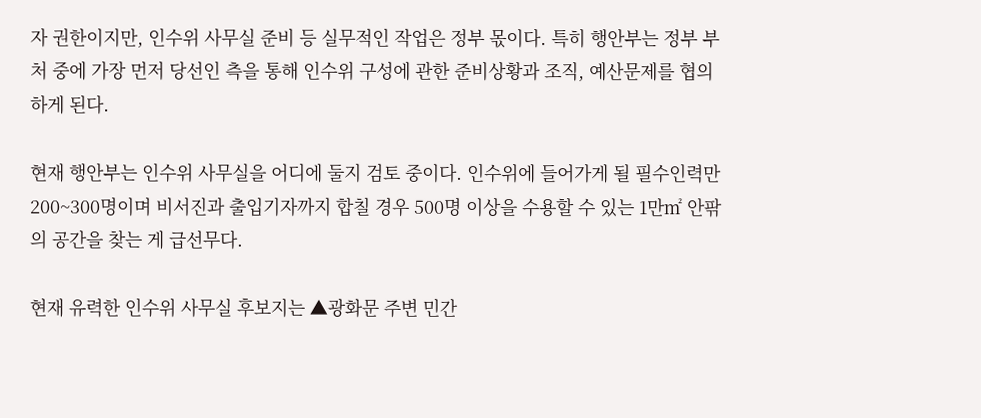자 권한이지만, 인수위 사무실 준비 등 실무적인 작업은 정부 몫이다. 특히 행안부는 정부 부처 중에 가장 먼저 당선인 측을 통해 인수위 구성에 관한 준비상황과 조직, 예산문제를 협의하게 된다.

현재 행안부는 인수위 사무실을 어디에 둘지 검토 중이다. 인수위에 들어가게 될 필수인력만 200~300명이며 비서진과 출입기자까지 합칠 경우 500명 이상을 수용할 수 있는 1만㎡ 안팎의 공간을 찾는 게 급선무다.

현재 유력한 인수위 사무실 후보지는 ▲광화문 주변 민간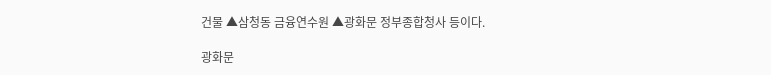건물 ▲삼청동 금융연수원 ▲광화문 정부종합청사 등이다.

광화문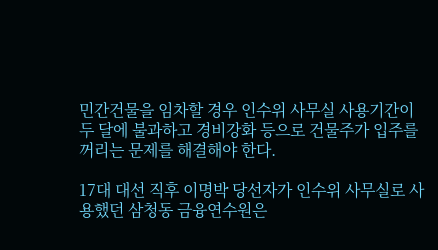민간건물을 임차할 경우 인수위 사무실 사용기간이 두 달에 불과하고 경비강화 등으로 건물주가 입주를 꺼리는 문제를 해결해야 한다.

17대 대선 직후 이명박 당선자가 인수위 사무실로 사용했던 삼청동 금융연수원은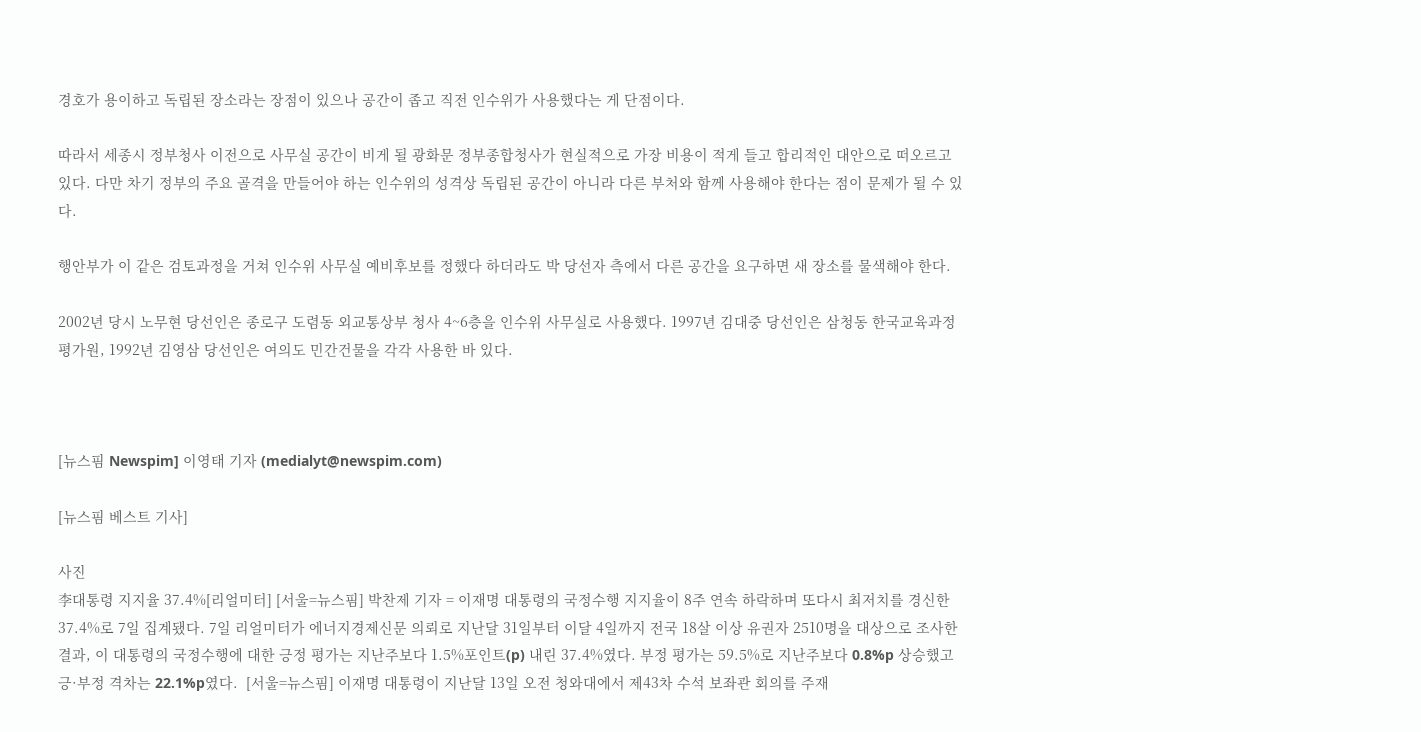경호가 용이하고 독립된 장소라는 장점이 있으나 공간이 좁고 직전 인수위가 사용했다는 게 단점이다.

따라서 세종시 정부청사 이전으로 사무실 공간이 비게 될 광화문 정부종합청사가 현실적으로 가장 비용이 적게 들고 합리적인 대안으로 떠오르고 있다. 다만 차기 정부의 주요 골격을 만들어야 하는 인수위의 성격상 독립된 공간이 아니라 다른 부처와 함께 사용해야 한다는 점이 문제가 될 수 있다.

행안부가 이 같은 검토과정을 거쳐 인수위 사무실 예비후보를 정했다 하더라도 박 당선자 측에서 다른 공간을 요구하면 새 장소를 물색해야 한다.

2002년 당시 노무현 당선인은 종로구 도렴동 외교통상부 청사 4~6층을 인수위 사무실로 사용했다. 1997년 김대중 당선인은 삼청동 한국교육과정평가원, 1992년 김영삼 당선인은 여의도 민간건물을 각각 사용한 바 있다.



[뉴스핌 Newspim] 이영태 기자 (medialyt@newspim.com)

[뉴스핌 베스트 기사]

사진
李대통령 지지율 37.4%[리얼미터] [서울=뉴스핌] 박찬제 기자 = 이재명 대통령의 국정수행 지지율이 8주 연속 하락하며 또다시 최저치를 경신한 37.4%로 7일 집계됐다. 7일 리얼미터가 에너지경제신문 의뢰로 지난달 31일부터 이달 4일까지 전국 18살 이상 유권자 2510명을 대상으로 조사한 결과, 이 대통령의 국정수행에 대한 긍정 평가는 지난주보다 1.5%포인트(p) 내린 37.4%였다. 부정 평가는 59.5%로 지난주보다 0.8%p 상승했고 긍·부정 격차는 22.1%p였다.  [서울=뉴스핌] 이재명 대통령이 지난달 13일 오전 청와대에서 제43차 수석 보좌관 회의를 주재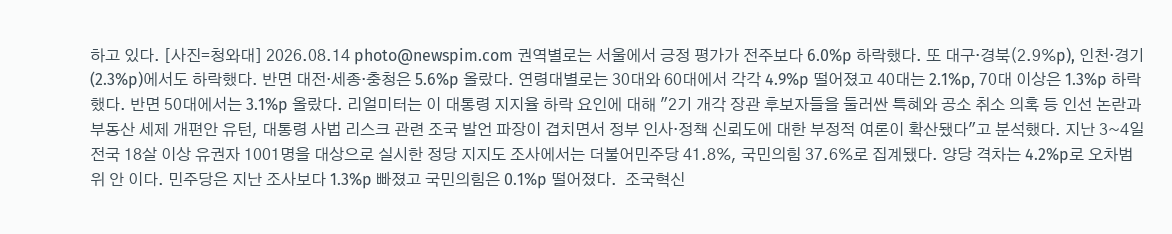하고 있다. [사진=청와대] 2026.08.14 photo@newspim.com 권역별로는 서울에서 긍정 평가가 전주보다 6.0%p 하락했다. 또 대구·경북(2.9%p), 인천·경기(2.3%p)에서도 하락했다. 반면 대전·세종·충청은 5.6%p 올랐다. 연령대별로는 30대와 60대에서 각각 4.9%p 떨어졌고 40대는 2.1%p, 70대 이상은 1.3%p 하락했다. 반면 50대에서는 3.1%p 올랐다. 리얼미터는 이 대통령 지지율 하락 요인에 대해 "2기 개각 장관 후보자들을 둘러싼 특혜와 공소 취소 의혹 등 인선 논란과 부동산 세제 개편안 유턴, 대통령 사법 리스크 관련 조국 발언 파장이 겹치면서 정부 인사·정책 신뢰도에 대한 부정적 여론이 확산됐다"고 분석했다. 지난 3~4일 전국 18살 이상 유권자 1001명을 대상으로 실시한 정당 지지도 조사에서는 더불어민주당 41.8%, 국민의힘 37.6%로 집계됐다. 양당 격차는 4.2%p로 오차범위 안 이다. 민주당은 지난 조사보다 1.3%p 빠졌고 국민의힘은 0.1%p 떨어졌다.  조국혁신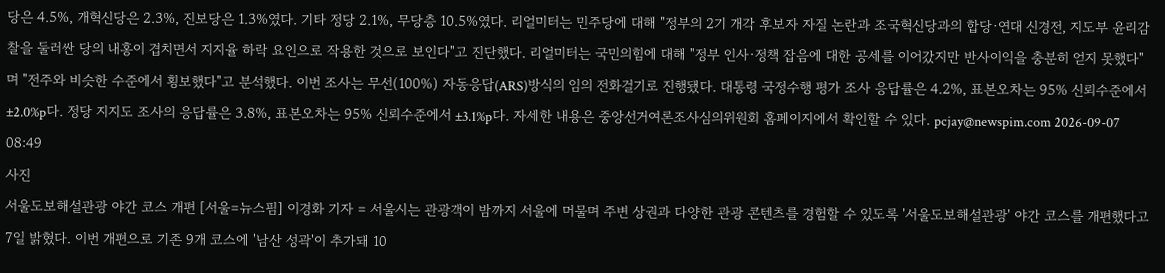당은 4.5%, 개혁신당은 2.3%, 진보당은 1.3%였다. 기타 정당 2.1%, 무당층 10.5%였다. 리얼미터는 민주당에 대해 "정부의 2기 개각 후보자 자질 논란과 조국혁신당과의 합당·연대 신경전, 지도부 윤리감찰을 둘러싼 당의 내홍이 겹치면서 지지율 하락 요인으로 작용한 것으로 보인다"고 진단했다. 리얼미터는 국민의힘에 대해 "정부 인사·정책 잡음에 대한 공세를 이어갔지만 반사이익을 충분히 얻지 못했다"며 "전주와 비슷한 수준에서 횡보했다"고 분석했다. 이번 조사는 무선(100%) 자동응답(ARS)방식의 임의 전화걸기로 진행됐다. 대통령 국정수행 평가 조사 응답률은 4.2%, 표본오차는 95% 신뢰수준에서 ±2.0%p다. 정당 지지도 조사의 응답률은 3.8%, 표본오차는 95% 신뢰수준에서 ±3.1%p다. 자세한 내용은 중앙선거여론조사심의위원회 홈페이지에서 확인할 수 있다. pcjay@newspim.com 2026-09-07 08:49
사진
서울도보해설관광 야간 코스 개편 [서울=뉴스핌] 이경화 기자 = 서울시는 관광객이 밤까지 서울에 머물며 주변 상권과 다양한 관광 콘텐츠를 경험할 수 있도록 '서울도보해설관광' 야간 코스를 개편했다고 7일 밝혔다. 이번 개편으로 기존 9개 코스에 '남산 성곽'이 추가돼 10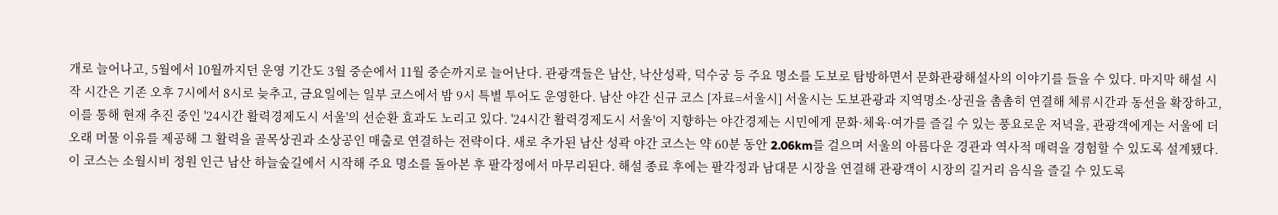개로 늘어나고, 5월에서 10월까지던 운영 기간도 3월 중순에서 11월 중순까지로 늘어난다. 관광객들은 남산, 낙산성곽, 덕수궁 등 주요 명소를 도보로 탐방하면서 문화관광해설사의 이야기를 들을 수 있다. 마지막 해설 시작 시간은 기존 오후 7시에서 8시로 늦추고, 금요일에는 일부 코스에서 밤 9시 특별 투어도 운영한다. 남산 야간 신규 코스 [자료=서울시] 서울시는 도보관광과 지역명소·상권을 촘촘히 연결해 체류시간과 동선을 확장하고, 이를 통해 현재 추진 중인 '24시간 활력경제도시 서울'의 선순환 효과도 노리고 있다. '24시간 활력경제도시 서울'이 지향하는 야간경제는 시민에게 문화·체육·여가를 즐길 수 있는 풍요로운 저녁을, 관광객에게는 서울에 더 오래 머물 이유를 제공해 그 활력을 골목상권과 소상공인 매출로 연결하는 전략이다. 새로 추가된 남산 성곽 야간 코스는 약 60분 동안 2.06km를 걸으며 서울의 아름다운 경관과 역사적 매력을 경험할 수 있도록 설계됐다. 이 코스는 소월시비 정원 인근 남산 하늘숲길에서 시작해 주요 명소를 돌아본 후 팔각정에서 마무리된다. 해설 종료 후에는 팔각정과 남대문 시장을 연결해 관광객이 시장의 길거리 음식을 즐길 수 있도록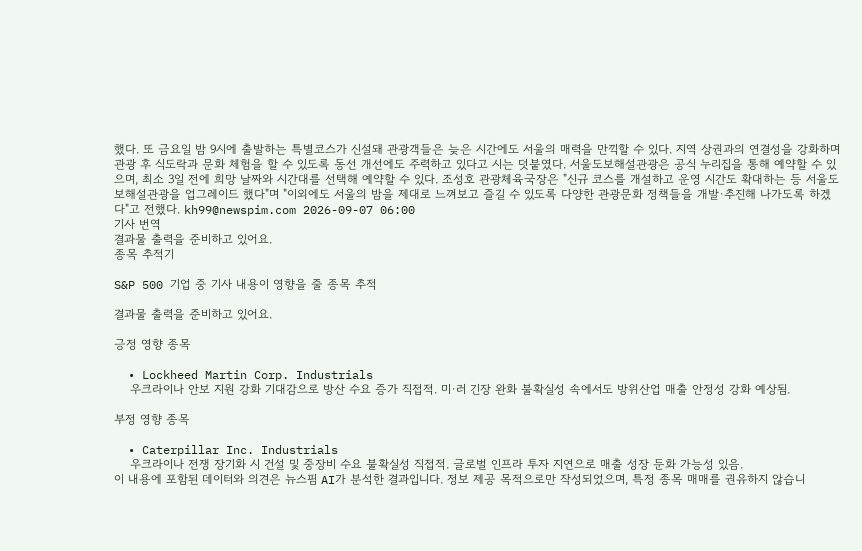했다. 또 금요일 밤 9시에 출발하는 특별코스가 신설돼 관광객들은 늦은 시간에도 서울의 매력을 만끽할 수 있다. 지역 상권과의 연결성을 강화하며 관광 후 식도락과 문화 체험을 할 수 있도록 동선 개선에도 주력하고 있다고 시는 덧붙였다. 서울도보해설관광은 공식 누리집을 통해 예약할 수 있으며, 최소 3일 전에 희망 날짜와 시간대를 선택해 예약할 수 있다. 조성호 관광체육국장은 "신규 코스를 개설하고 운영 시간도 확대하는 등 서울도보해설관광을 업그레이드 했다"며 "이외에도 서울의 밤을 제대로 느껴보고 즐길 수 있도록 다양한 관광문화 정책들을 개발·추진해 나가도록 하겠다"고 전했다. kh99@newspim.com 2026-09-07 06:00
기사 번역
결과물 출력을 준비하고 있어요.
종목 추적기

S&P 500 기업 중 기사 내용이 영향을 줄 종목 추적

결과물 출력을 준비하고 있어요.

긍정 영향 종목

  • Lockheed Martin Corp. Industrials
    우크라이나 안보 지원 강화 기대감으로 방산 수요 증가 직접적. 미·러 긴장 완화 불확실성 속에서도 방위산업 매출 안정성 강화 예상됨.

부정 영향 종목

  • Caterpillar Inc. Industrials
    우크라이나 전쟁 장기화 시 건설 및 중장비 수요 불확실성 직접적. 글로벌 인프라 투자 지연으로 매출 성장 둔화 가능성 있음.
이 내용에 포함된 데이터와 의견은 뉴스핌 AI가 분석한 결과입니다. 정보 제공 목적으로만 작성되었으며, 특정 종목 매매를 권유하지 않습니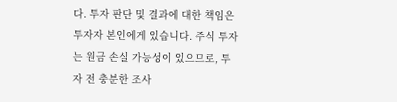다. 투자 판단 및 결과에 대한 책임은 투자자 본인에게 있습니다. 주식 투자는 원금 손실 가능성이 있으므로, 투자 전 충분한 조사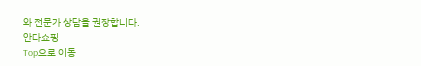와 전문가 상담을 권장합니다.
안다쇼핑
Top으로 이동